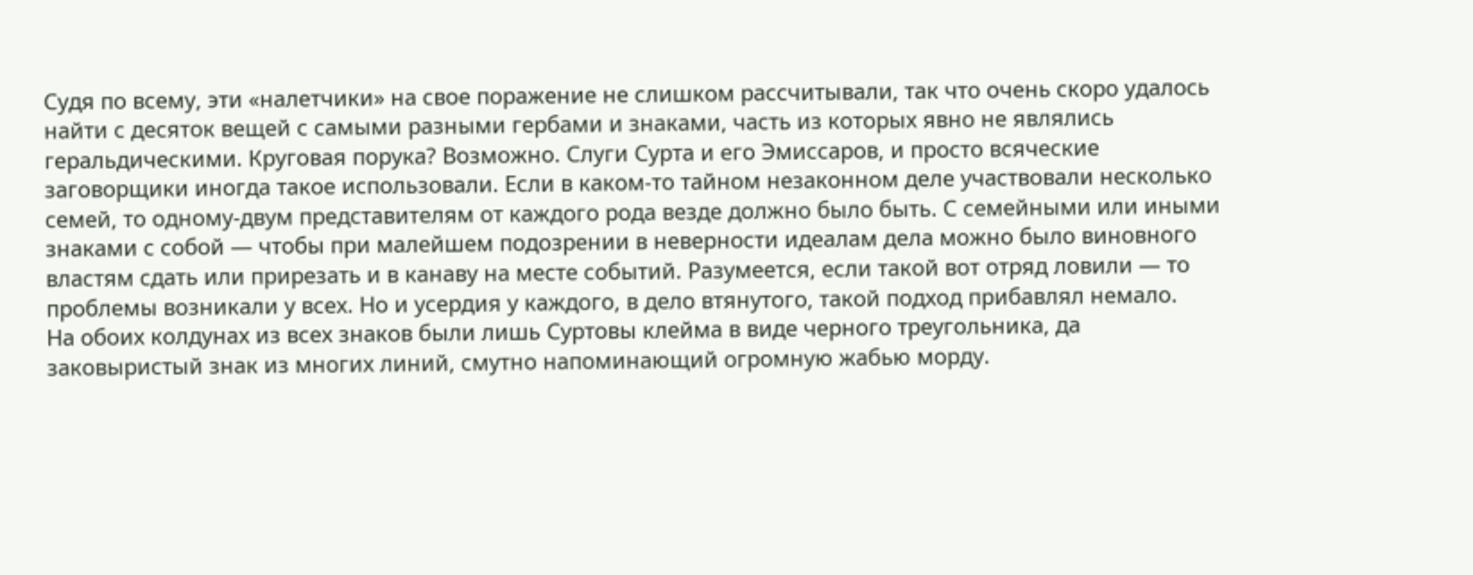Судя по всему, эти «налетчики» на свое поражение не слишком рассчитывали, так что очень скоро удалось найти с десяток вещей с самыми разными гербами и знаками, часть из которых явно не являлись геральдическими. Круговая порука? Возможно. Слуги Сурта и его Эмиссаров, и просто всяческие заговорщики иногда такое использовали. Если в каком-то тайном незаконном деле участвовали несколько семей, то одному-двум представителям от каждого рода везде должно было быть. С семейными или иными знаками с собой — чтобы при малейшем подозрении в неверности идеалам дела можно было виновного властям сдать или прирезать и в канаву на месте событий. Разумеется, если такой вот отряд ловили — то проблемы возникали у всех. Но и усердия у каждого, в дело втянутого, такой подход прибавлял немало.
На обоих колдунах из всех знаков были лишь Суртовы клейма в виде черного треугольника, да заковыристый знак из многих линий, смутно напоминающий огромную жабью морду.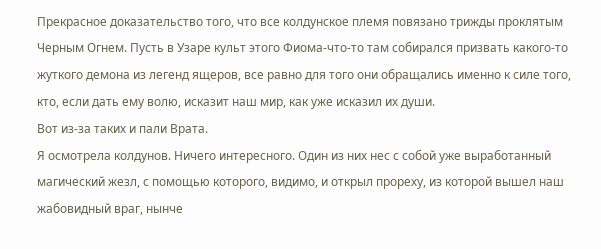Прекрасное доказательство того, что все колдунское племя повязано трижды проклятым Черным Огнем. Пусть в Узаре культ этого Фиома-что-то там собирался призвать какого-то жуткого демона из легенд ящеров, все равно для того они обращались именно к силе того, кто, если дать ему волю, исказит наш мир, как уже исказил их души.
Вот из-за таких и пали Врата.
Я осмотрела колдунов. Ничего интересного. Один из них нес с собой уже выработанный магический жезл, с помощью которого, видимо, и открыл прореху, из которой вышел наш жабовидный враг, нынче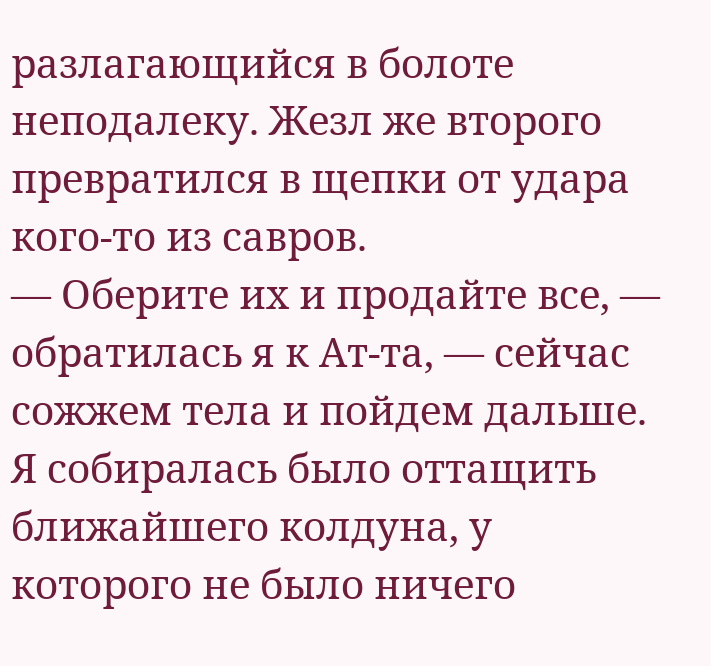разлагающийся в болоте неподалеку. Жезл же второго превратился в щепки от удара кого-то из савров.
— Оберите их и продайте все, — обратилась я к Ат-та, — сейчас сожжем тела и пойдем дальше.
Я собиралась было оттащить ближайшего колдуна, у которого не было ничего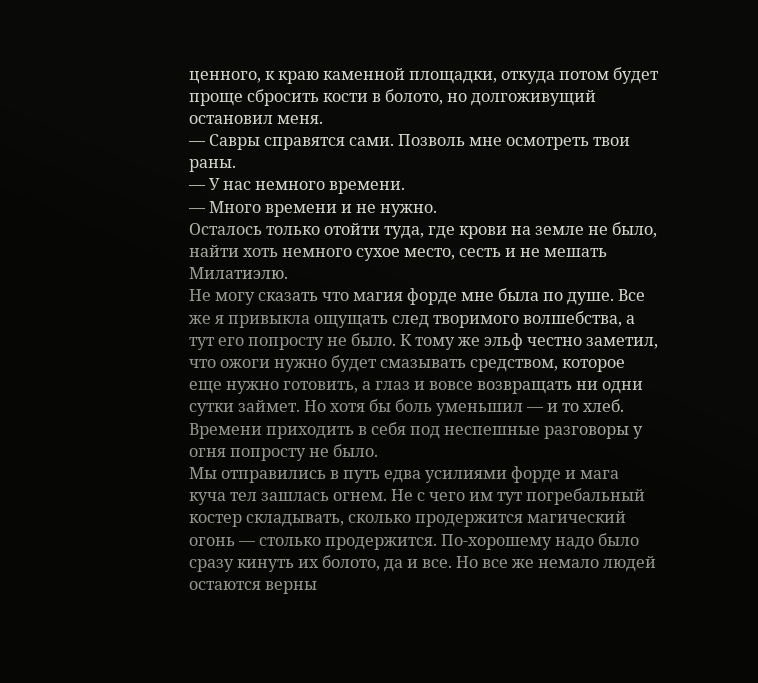ценного, к краю каменной площадки, откуда потом будет проще сбросить кости в болото, но долгоживущий остановил меня.
— Савры справятся сами. Позволь мне осмотреть твои раны.
— У нас немного времени.
— Много времени и не нужно.
Осталось только отойти туда, где крови на земле не было, найти хоть немного сухое место, сесть и не мешать Милатиэлю.
Не могу сказать что магия форде мне была по душе. Все же я привыкла ощущать след творимого волшебства, а тут его попросту не было. К тому же эльф честно заметил, что ожоги нужно будет смазывать средством, которое еще нужно готовить, а глаз и вовсе возвращать ни одни сутки займет. Но хотя бы боль уменьшил — и то хлеб. Времени приходить в себя под неспешные разговоры у огня попросту не было.
Мы отправились в путь едва усилиями форде и мага куча тел зашлась огнем. Не с чего им тут погребальный костер складывать, сколько продержится магический огонь — столько продержится. По-хорошему надо было сразу кинуть их болото, да и все. Но все же немало людей остаются верны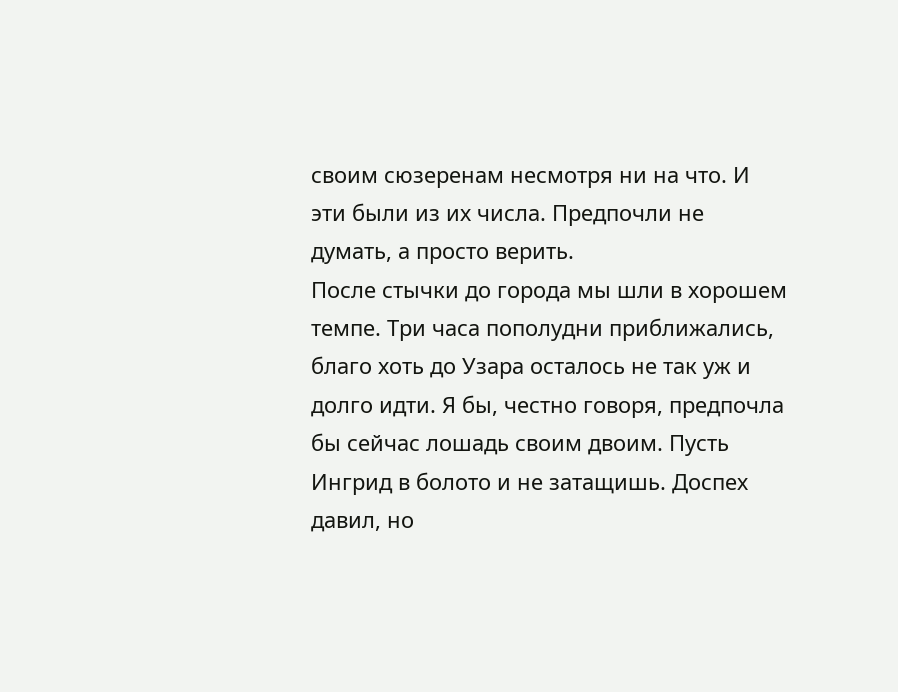своим сюзеренам несмотря ни на что. И эти были из их числа. Предпочли не думать, а просто верить.
После стычки до города мы шли в хорошем темпе. Три часа пополудни приближались, благо хоть до Узара осталось не так уж и долго идти. Я бы, честно говоря, предпочла бы сейчас лошадь своим двоим. Пусть Ингрид в болото и не затащишь. Доспех давил, но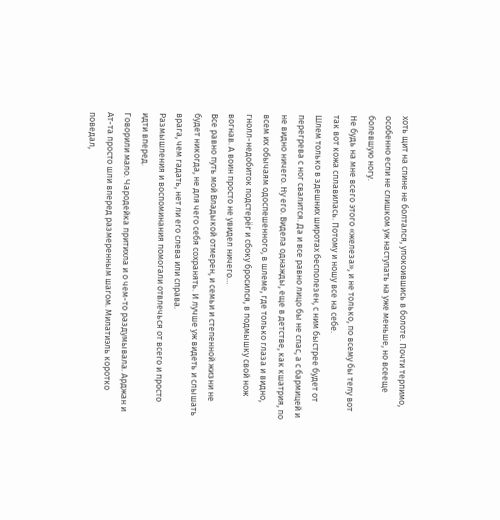хоть щит на спине не болтался, упокоившись в болоте. Почти терпимо, особенно если не слишком уж наступать на уже меньше, но всееще болевшую ногу.
Не будь на мне всего этого «железа», и не только, по всему бы телу вот так вот кожа сплавилась. Потому и ношу все на себе.
Шлем только в здешних широтах бесполезен, с ним быстрее будет от перегрева с ног свалится. Да и все равно лицо бы не спас, а с бармицей и не видно ничего. Ну его. Видела однажды, еще в детстве, как кшатрия, по всем их обычаям одоспешенного, в шлеме, где только глаза и видно, гнолл-недобиток подстерёг и сбоку бросился, в подмышку свой нож вогнав. А воин просто не увидел ничего…
Все равно путь мой Владыкой отмерен, и семьи и степенной жизни не будет никогда, не для чего себя сохранять. И лучше уж видеть и слышать врага, чем гадать, нет ли его слева или справа.
Размышления и воспоминания помогали отвлечься от всего и просто идти вперед.
Говорили мало. Чародейка притихла и о чем-то раздумывала. Арджан и Ат-та просто шли вперед размеренным шагом. Милатиэль коротко поведал,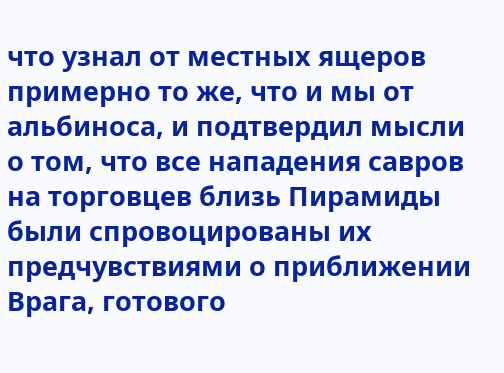что узнал от местных ящеров примерно то же, что и мы от альбиноса, и подтвердил мысли о том, что все нападения савров на торговцев близь Пирамиды были спровоцированы их предчувствиями о приближении Врага, готового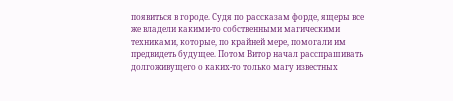появиться в городе. Судя по рассказам форде, ящеры все же владели какими-то собственными магическими техниками, которые, по крайней мере, помогали им предвидеть будущее. Потом Витор начал расспрашивать долгоживущего о каких-то только магу известных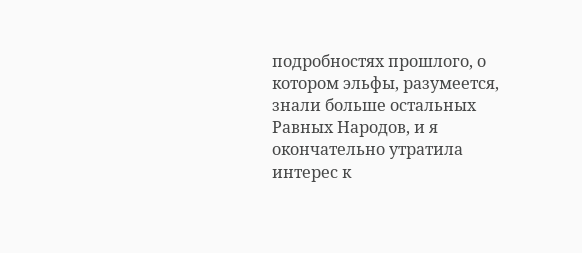подробностях прошлого, о котором эльфы, разумеется, знали больше остальных Равных Народов, и я окончательно утратила интерес к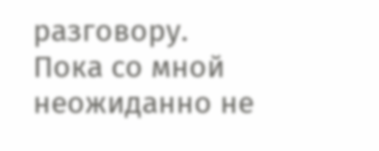разговору.
Пока со мной неожиданно не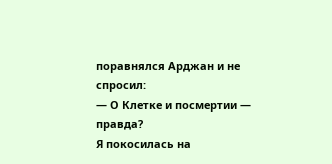поравнялся Арджан и не спросил:
— О Клетке и посмертии — правда?
Я покосилась на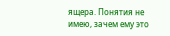ящера. Понятия не имею, зачем ему это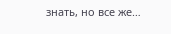знать, но все же…